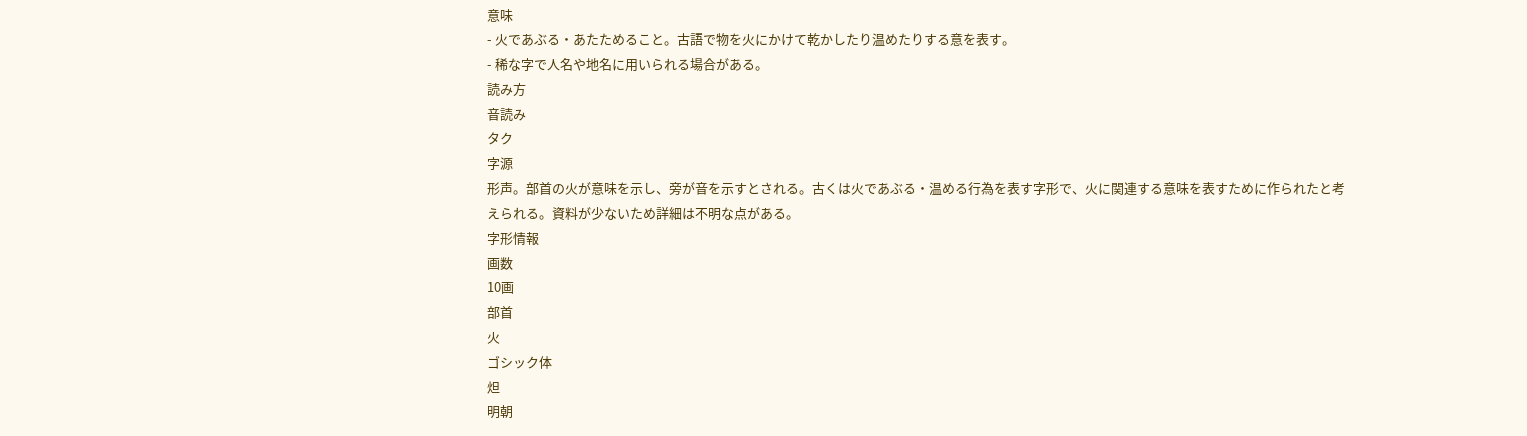意味
- 火であぶる・あたためること。古語で物を火にかけて乾かしたり温めたりする意を表す。
- 稀な字で人名や地名に用いられる場合がある。
読み方
音読み
タク
字源
形声。部首の火が意味を示し、旁が音を示すとされる。古くは火であぶる・温める行為を表す字形で、火に関連する意味を表すために作られたと考えられる。資料が少ないため詳細は不明な点がある。
字形情報
画数
10画
部首
火
ゴシック体
炟
明朝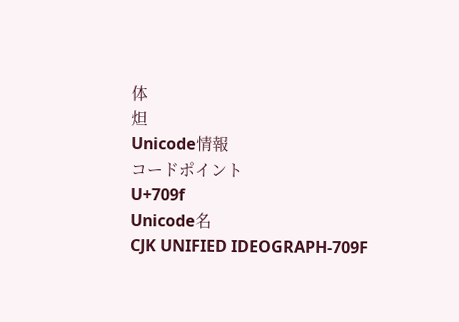体
炟
Unicode情報
コードポイント
U+709f
Unicode名
CJK UNIFIED IDEOGRAPH-709F